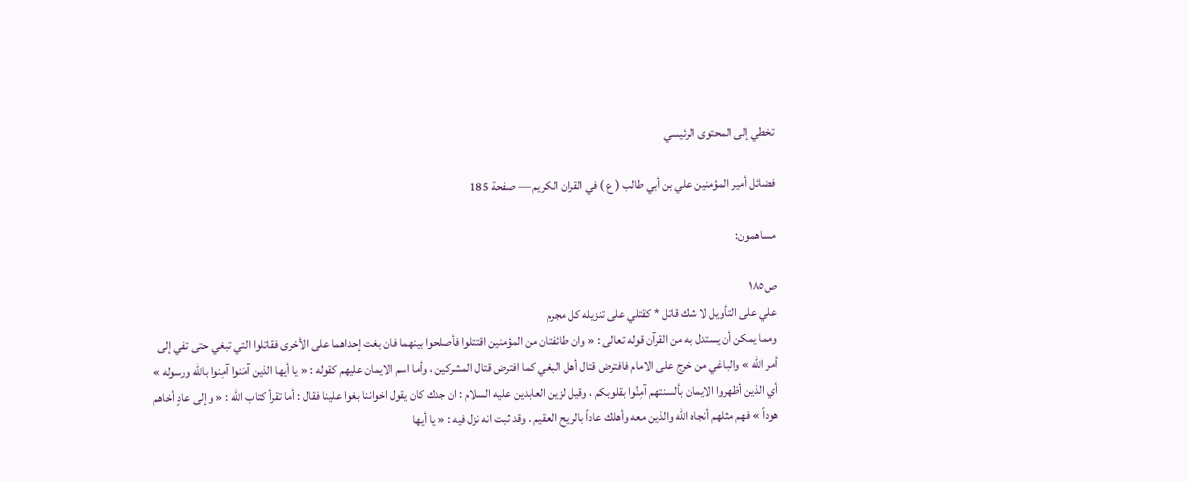تخطي إلى المحتوى الرئيسي

فضائل أمير المؤمنين علي بن أبي طالب ( ع ) في القران الكريم — صفحة 185

مساهمون:

ص١٨٥
علي على التأويل لا شك قاتل * كقتلي على تنزيله كل مجرم
ومما يمكن أن يستدل به من القرآن قوله تعالى : « وان طائفتان من المؤمنين اقتتلوا فأصلحوا بينهما فان بغت إحداهما على الأخرى فقاتلوا التي تبغي حتى تفي إلى أمر اللّه » والباغي من خرج على الامام فافترض قتال أهل البغي كما افترض قتال المشركين ، وأما اسم الايمان عليهم كقوله : « يا أيها الذين آمَنوا آمِنوا باللّه ورسوله » أي الذين أظهروا الايمان بألسنتهم آمِنُوا بقلوبكم ، وقيل لزين العابدين عليه السلام : ان جدك كان يقول اخواننا بغوا علينا فقال : أما تقرأ كتاب اللّه : « وإلى عادٍ أخاهم هوداً » فهم مثلهم أنجاه اللّه والذين معه وأهلك عاداً بالريح العقيم . وقد ثبت انه نزل فيه : « يا أيها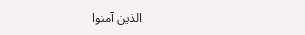الذين آمنوا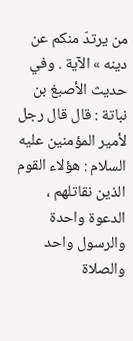من يرتدّ منكم عن دينه » الآية . وفي حديث الأصبغ بن نباتة : قال قال رجل لأمير المؤمنين عليه السلام : هؤلاء القوم الذين نقاتلهم ، الدعوة واحدة والرسول واحد والصلاة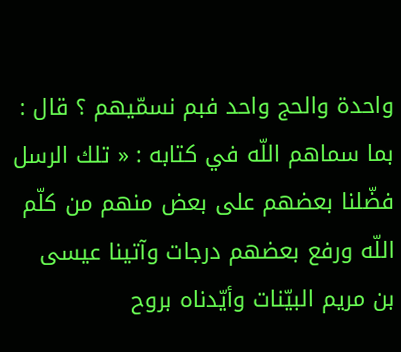واحدة والحج واحد فبم نسمّيهم ؟ قال : بما سماهم اللّه في كتابه : « تلك الرسل فضّلنا بعضهم على بعض منهم من كلّم اللّه ورفع بعضهم درجات وآتينا عيسى بن مريم البيّنات وأيّدناه بروح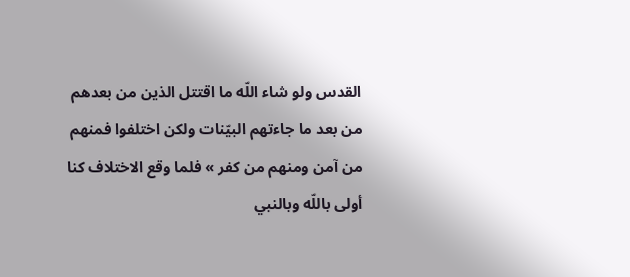القدس ولو شاء اللّه ما اقتتل الذين من بعدهم من بعد ما جاءتهم البيّنات ولكن اختلفوا فمنهم من آمن ومنهم من كفر » فلما وقع الاختلاف كنا أولى باللّه وبالنبي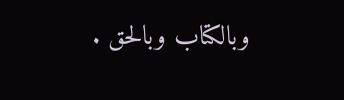وبالكتاب وبالحق .